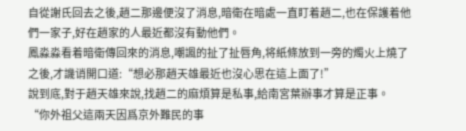自從謝氏回去之後,趙二那邊便沒了消息,暗衛在暗處一直盯着趙二,也在保護着他們一家子,好在趙家的人最近都沒有動他們。
鳳淼淼看着暗衛傳回來的消息,嘲諷的扯了扯唇角,将紙條放到一旁的燭火上燒了之後,才譏诮開口道:“想必那趙天雄最近也沒心思在這上面了!”
說到底,對于趙天雄來說,找趙二的麻煩算是私事,給南宮葉辦事才算是正事。
“你外祖父這兩天因爲京外難民的事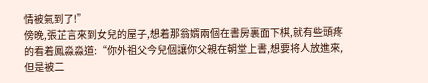情被氣到了!”
傍晚,張芷言來到女兒的屋子,想着那翁婿兩個在書房裏面下棋,就有些頭疼的看着鳳淼淼道:“你外祖父今兒個讓你父親在朝堂上書,想要将人放進來,但是被二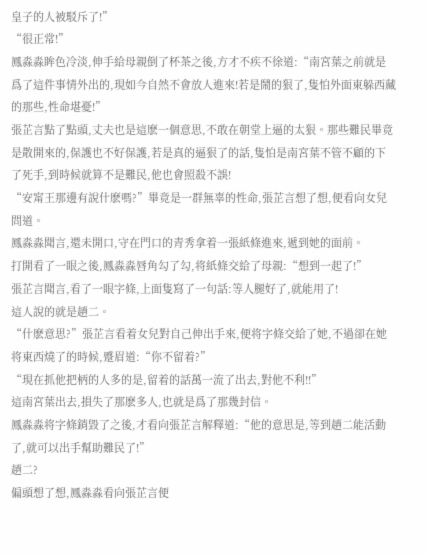皇子的人被駁斥了!”
“很正常!”
鳳淼淼眸色冷淡,伸手給母親倒了杯茶之後,方才不疾不徐道:“南宮葉之前就是爲了這件事情外出的,現如今自然不會放人進來!若是鬧的狠了,隻怕外面東躲西藏的那些,性命堪憂!”
張芷言點了點頭,丈夫也是這麽一個意思,不敢在朝堂上逼的太狠。那些難民畢竟是散開來的,保護也不好保護,若是真的逼狠了的話,隻怕是南宮葉不管不顧的下了死手,到時候就算不是難民,他也會照殺不誤!
“安甯王那邊有說什麽嗎?”畢竟是一群無辜的性命,張芷言想了想,便看向女兒問道。
鳳淼淼聞言,還未開口,守在門口的青秀拿着一張紙條進來,遞到她的面前。
打開看了一眼之後,鳳淼淼唇角勾了勾,将紙條交給了母親:“想到一起了!”
張芷言聞言,看了一眼字條,上面隻寫了一句話:等人腿好了,就能用了!
這人說的就是趙二。
“什麽意思?”張芷言看着女兒對自己伸出手來,便将字條交給了她,不過卻在她将東西燒了的時候,蹙眉道:“你不留着?”
“現在抓他把柄的人多的是,留着的話萬一流了出去,對他不利!!”
這南宮葉出去,損失了那麽多人,也就是爲了那幾封信。
鳳淼淼将字條銷毀了之後,才看向張芷言解釋道:“他的意思是,等到趙二能活動了,就可以出手幫助難民了!”
趙二?
偏頭想了想,鳳淼淼看向張芷言便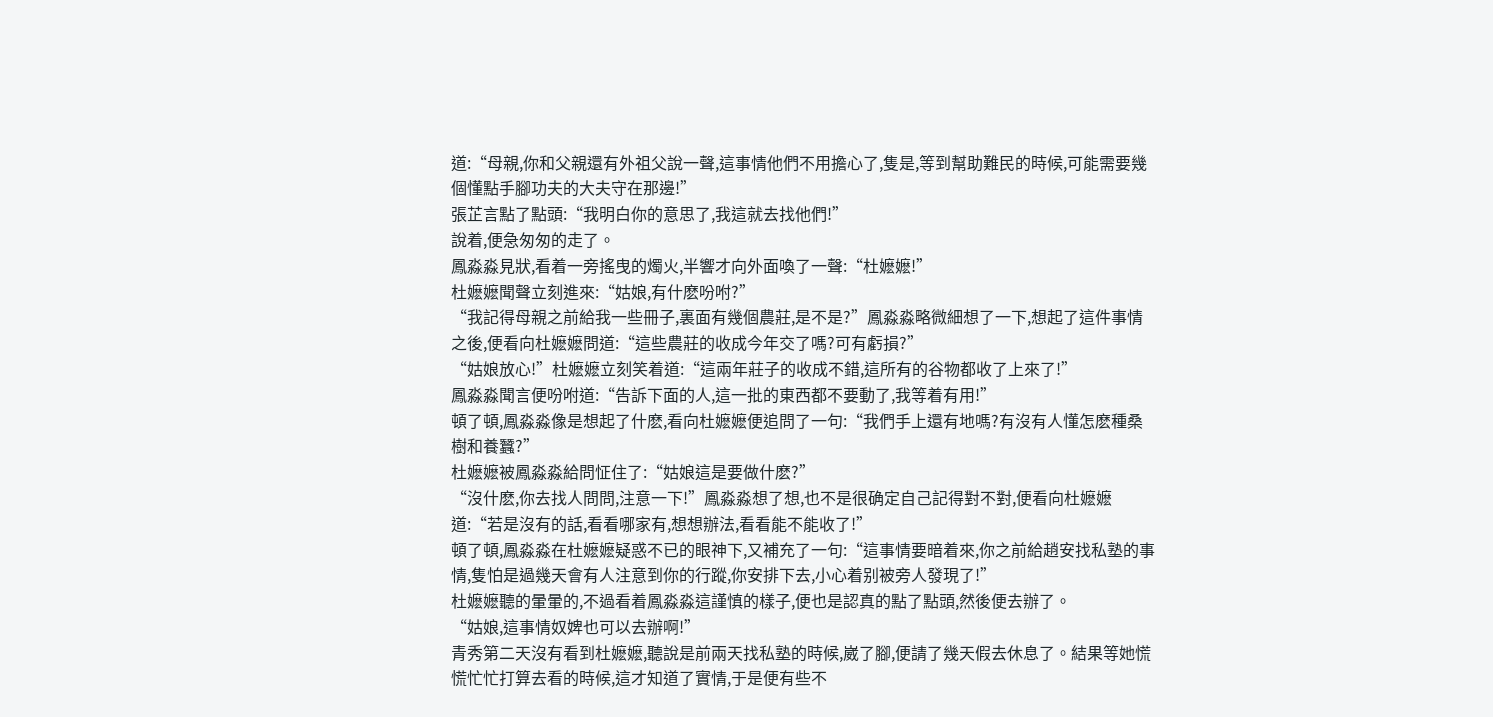道:“母親,你和父親還有外祖父說一聲,這事情他們不用擔心了,隻是,等到幫助難民的時候,可能需要幾個懂點手腳功夫的大夫守在那邊!”
張芷言點了點頭:“我明白你的意思了,我這就去找他們!”
說着,便急匆匆的走了。
鳳淼淼見狀,看着一旁搖曳的燭火,半響才向外面喚了一聲:“杜嬷嬷!”
杜嬷嬷聞聲立刻進來:“姑娘,有什麽吩咐?”
“我記得母親之前給我一些冊子,裏面有幾個農莊,是不是?”鳳淼淼略微細想了一下,想起了這件事情之後,便看向杜嬷嬷問道:“這些農莊的收成今年交了嗎?可有虧損?”
“姑娘放心!”杜嬷嬷立刻笑着道:“這兩年莊子的收成不錯,這所有的谷物都收了上來了!”
鳳淼淼聞言便吩咐道:“告訴下面的人,這一批的東西都不要動了,我等着有用!”
頓了頓,鳳淼淼像是想起了什麽,看向杜嬷嬷便追問了一句:“我們手上還有地嗎?有沒有人懂怎麽種桑樹和養蠶?”
杜嬷嬷被鳳淼淼給問怔住了:“姑娘這是要做什麽?”
“沒什麽,你去找人問問,注意一下!”鳳淼淼想了想,也不是很确定自己記得對不對,便看向杜嬷嬷道:“若是沒有的話,看看哪家有,想想辦法,看看能不能收了!”
頓了頓,鳳淼淼在杜嬷嬷疑惑不已的眼神下,又補充了一句:“這事情要暗着來,你之前給趙安找私塾的事情,隻怕是過幾天會有人注意到你的行蹤,你安排下去,小心着别被旁人發現了!”
杜嬷嬷聽的暈暈的,不過看着鳳淼淼這謹慎的樣子,便也是認真的點了點頭,然後便去辦了。
“姑娘,這事情奴婢也可以去辦啊!”
青秀第二天沒有看到杜嬷嬷,聽說是前兩天找私塾的時候,崴了腳,便請了幾天假去休息了。結果等她慌慌忙忙打算去看的時候,這才知道了實情,于是便有些不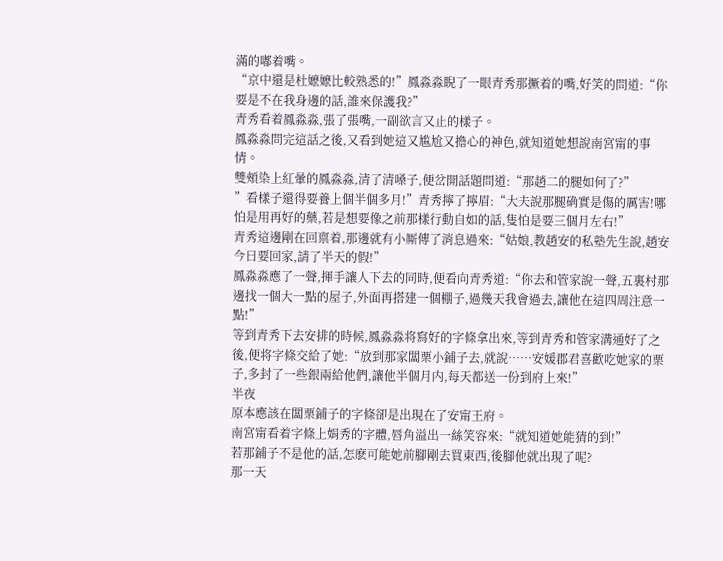滿的嘟着嘴。
“京中還是杜嬷嬷比較熟悉的!”鳳淼淼睨了一眼青秀那撅着的嘴,好笑的問道:“你要是不在我身邊的話,誰來保護我?”
青秀看着鳳淼淼,張了張嘴,一副欲言又止的樣子。
鳳淼淼問完這話之後,又看到她這又尴尬又擔心的神色,就知道她想說南宮甯的事情。
雙頰染上紅暈的鳳淼淼,清了清嗓子,便岔開話題問道:“那趙二的腿如何了?”
”看樣子還得要養上個半個多月!”青秀擰了擰眉:“大夫說那腿确實是傷的厲害!哪怕是用再好的藥,若是想要像之前那樣行動自如的話,隻怕是要三個月左右!”
青秀這邊剛在回禀着,那邊就有小厮傳了消息過來:“姑娘,教趙安的私塾先生說,趙安今日要回家,請了半天的假!”
鳳淼淼應了一聲,揮手讓人下去的同時,便看向青秀道:“你去和管家說一聲,五裏村那邊找一個大一點的屋子,外面再搭建一個棚子,過幾天我會過去,讓他在這四周注意一點!”
等到青秀下去安排的時候,鳳淼淼将寫好的字條拿出來,等到青秀和管家溝通好了之後,便将字條交給了她:“放到那家闆栗小鋪子去,就說……安媛郡君喜歡吃她家的栗子,多封了一些銀兩給他們,讓他半個月内,每天都送一份到府上來!”
半夜
原本應該在闆栗鋪子的字條卻是出現在了安甯王府。
南宮甯看着字條上娟秀的字體,唇角溢出一絲笑容來:“就知道她能猜的到!”
若那鋪子不是他的話,怎麽可能她前腳剛去買東西,後腳他就出現了呢?
那一天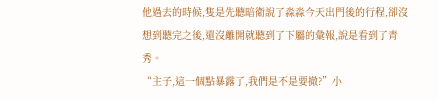他過去的時候,隻是先聽暗衛說了淼淼今天出門後的行程,卻沒想到聽完之後,還沒離開就聽到了下屬的彙報,說是看到了青秀。
“主子,這一個點暴露了,我們是不是要撤?”小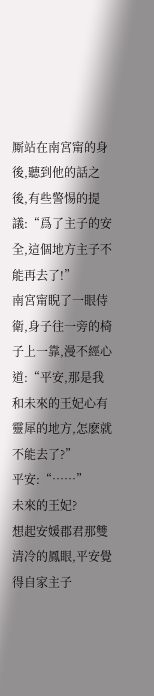厮站在南宮甯的身後,聽到他的話之後,有些警惕的提議:“爲了主子的安全,這個地方主子不能再去了!”
南宮甯睨了一眼侍衛,身子往一旁的椅子上一靠,漫不經心道:“平安,那是我和未來的王妃心有靈犀的地方,怎麽就不能去了?”
平安:“……”
未來的王妃?
想起安媛郡君那雙清冷的鳳眼,平安覺得自家主子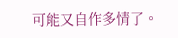可能又自作多情了。